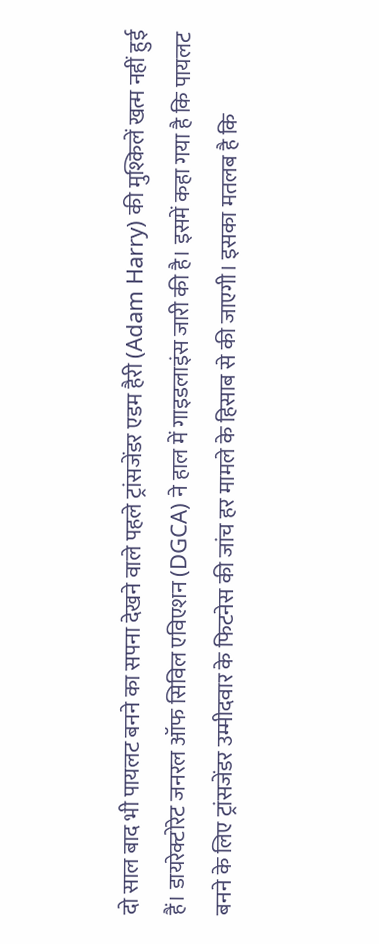दो साल बाद भी पायलट बनने का सपना देखने वाले पहले ट्रांसजेंडर एडम हैरी (Adam Harry) की मुश्किलें खत्म नहीं हुई हैं। डायरेक्टोरेट जनरल ऑफ सिविल एविएशन (DGCA) ने हाल में गाइडलाइंस जारी की है। इसमें कहा गया है कि पायलट बनने के लिए ट्रांसजेंडर उम्मीदवार के फिटनेस की जांच हर मामले के हिसाब से की जाएगी। इसका मतलब है कि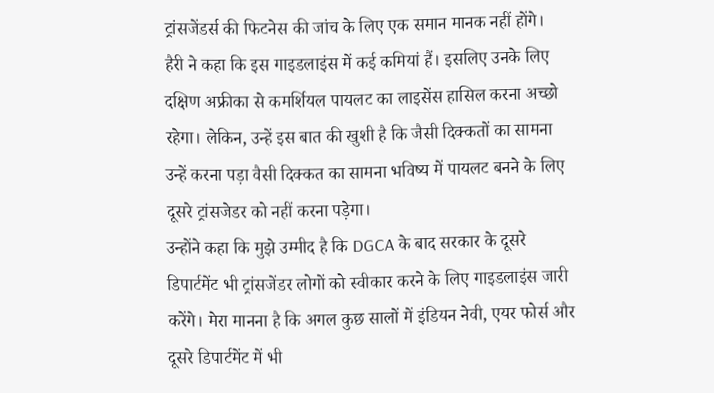ट्रांसजेंडर्स की फिटनेस की जांच के लिए एक समान मानक नहीं होंगे।
हैरी ने कहा कि इस गाइडलाइंस में कई कमियां हैं। इसलिए उनके लिए दक्षिण अफ्रीका से कमर्शियल पायलट का लाइसेंस हासिल करना अच्छो रहेगा। लेकिन, उन्हें इस बात की खुशी है कि जैसी दिक्कतों का सामना उन्हें करना पड़ा वैसी दिक्कत का सामना भविष्य में पायलट बनने के लिए दूसरे ट्रांसजेडर को नहीं करना पड़ेगा।
उन्होंने कहा कि मुझे उम्मीद है कि DGCA के बाद सरकार के दूसरे डिपार्टमेंट भी ट्रांसजेंडर लोगों को स्वीकार करने के लिए गाइडलाइंस जारी करेंगे। मेरा मानना है कि अगल कुछ सालों में इंडियन नेवी, एयर फोर्स और दूसरे डिपार्टमेंट में भी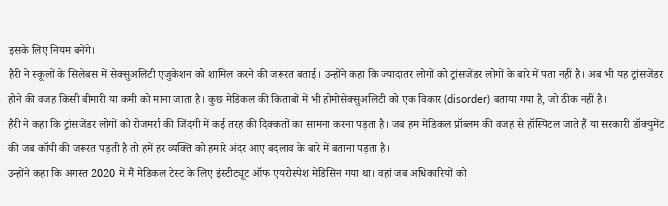इसके लिए नियम बनेंगे।
हैरी ने स्कूलों के सिलेबस में सेक्सुअलिटी एजुकेशन को शामिल करने की जरूरत बताई। उन्होंने कहा कि ज्यादातर लोगों को ट्रांसजेंडर लोगों के बारे में पता नहीं है। अब भी यह ट्रांसजेंडर होने की वजह किसी बीमारी या कमी को माना जाता है। कुछ मेडिकल की किताबों में भी होमोसेक्सुअलिटी को एक विकार (disorder) बताया गया है, जो ठीक नहीं है।
हैरी ने कहा कि ट्रांसजेंडर लोगों को रोजमर्रा की जिंदगी में कई तरह की दिक्कतों का सामना करना पड़ता है। जब हम मेडिकल प्रॉब्लम की वजह से हॉस्पिटल जाते हैं या सरकारी डॉक्युमेंट की जब कॉपी की जरूरत पड़ती है तो हमें हर व्यक्ति को हमारे अंदर आए बदलाव के बारे में बताना पड़ता है।
उन्होंने कहा कि अगस्त 2020 में मैं मेडिकल टेस्ट के लिए इंस्टीट्यूट ऑफ एयरोस्पेश मेडिसिन गया था। वहां जब अधिकारियों को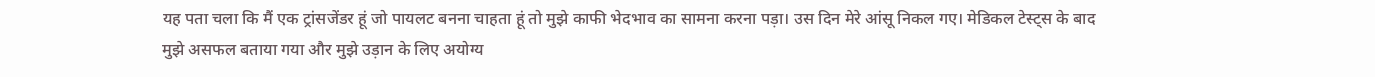यह पता चला कि मैं एक ट्रांसजेंडर हूं जो पायलट बनना चाहता हूं तो मुझे काफी भेदभाव का सामना करना पड़ा। उस दिन मेरे आंसू निकल गए। मेडिकल टेस्ट्स के बाद मुझे असफल बताया गया और मुझे उड़ान के लिए अयोग्य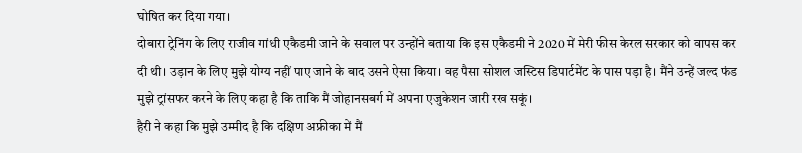घोषित कर दिया गया।
दोबारा ट्रेनिंग के लिए राजीव गांधी एकैडमी जाने के सवाल पर उन्होंने बताया कि इस एकैडमी ने 2020 में मेरी फीस केरल सरकार को वापस कर दी थी। उड़ान के लिए मुझे योग्य नहीं पाए जाने के बाद उसने ऐसा किया। वह पैसा सोशल जस्टिस डिपार्टमेंट के पास पड़ा है। मैंने उन्हें जल्द फंड मुझे ट्रांसफर करने के लिए कहा है कि ताकि मैं जोहानसबर्ग में अपना एजुकेशन जारी रख सकूं।
हैरी ने कहा कि मुझे उम्मीद है कि दक्षिण अफ्रीका में मैं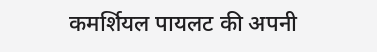कमर्शियल पायलट की अपनी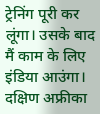ट्रेनिंग पूरी कर लूंगा। उसके बाद मैं काम के लिए इंडिया आउंगा। दक्षिण अफ्रीका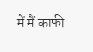में मैं काफी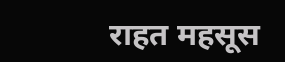राहत महसूस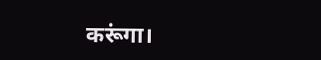करूंगा।